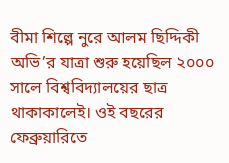বীমা শিল্পে নুরে আলম ছিদ্দিকী অভি’র যাত্রা শুরু হয়েছিল ২০০০ সালে বিশ্ববিদ্যালয়ের ছাত্র থাকাকালেই। ওই বছরের ফেব্রুয়ারিতে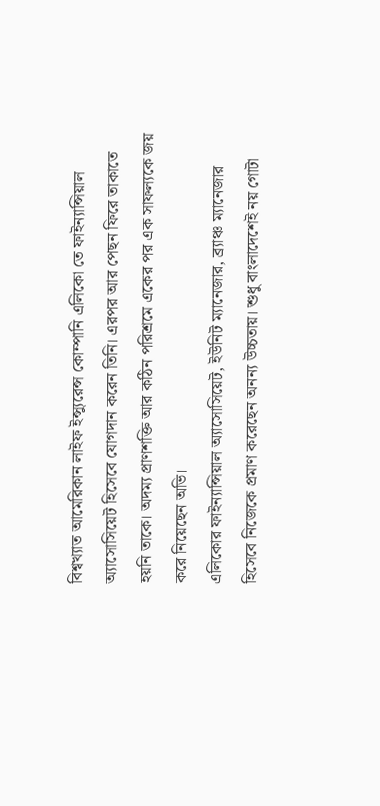বিশ্বখ্যাত আমেরিকান লাইফ ইন্স্যুরেন্স কোম্পানি এলিকো তে ফাইন্যান্সিয়াল অ্যাসোসিয়েট হিসেবে যোগদান করেন তিনি। এরপর আর পেছন ফিরে তাকাতে হয়নি তাকে। অদম্য প্রাণশক্তি আর কঠিন পরিশ্রমে একের পর এক সাফল্যকে জয় করে নিয়েছেন অভি।
এলিকোর ফাইন্যান্সিয়াল অ্যাসোসিয়েট, ইউনিট ম্যানেজার, ব্র্যাঞ্চ ম্যানেজার হিসেবে নিজেকে প্রমাণ করেছেন অনন্য উচ্চতায়। শুধু বাংলাদেশেই নয় গোটা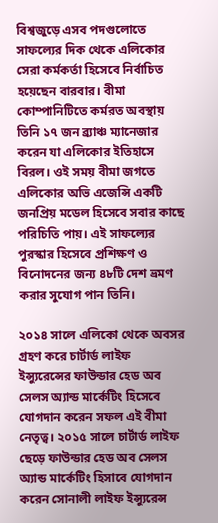বিশ্বজুড়ে এসব পদগুলোতে সাফল্যের দিক থেকে এলিকোর সেরা কর্মকর্তা হিসেবে নির্বাচিত হয়েছেন বারবার। বীমা কোম্পানিটিতে কর্মরত অবস্থায় তিনি ১৭ জন ব্র্যাঞ্চ ম্যানেজার করেন যা এলিকোর ইতিহাসে বিরল। ওই সময় বীমা জগতে এলিকোর অভি এজেন্সি একটি জনপ্রিয় মডেল হিসেবে সবার কাছে পরিচিতি পায়। এই সাফল্যের পুরস্কার হিসেবে প্রশিক্ষণ ও বিনোদনের জন্য ৪৮টি দেশ ভ্রমণ করার সুযোগ পান তিনি।

২০১৪ সালে এলিকো থেকে অবসর গ্রহণ করে চার্টার্ড লাইফ ইন্স্যুরেন্সের ফাউন্ডার হেড অব সেলস অ্যান্ড মার্কেটিং হিসেবে যোগদান করেন সফল এই বীমা নেতৃত্ব। ২০১৫ সালে চার্টার্ড লাইফ ছেড়ে ফাউন্ডার হেড অব সেলস অ্যান্ড মার্কেটিং হিসাবে যোগদান করেন সোনালী লাইফ ইন্স্যুরেন্স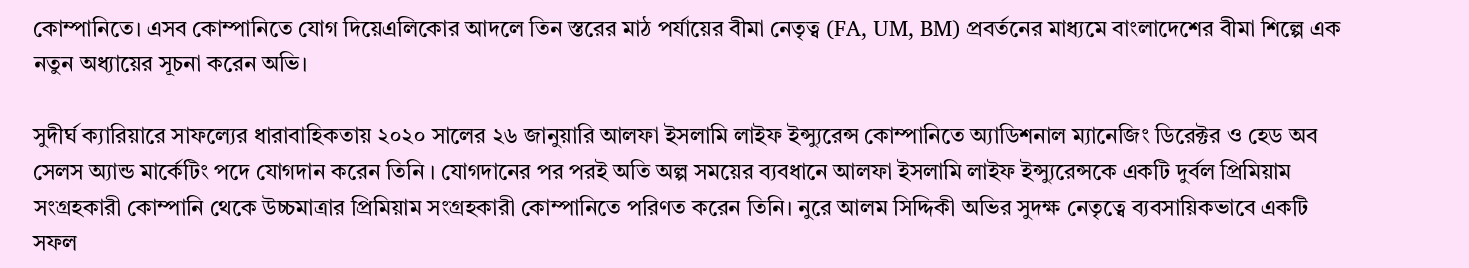কোম্পানিতে। এসব কোম্পানিতে যোগ দিয়েএলিকোর আদলে তিন স্তরের মাঠ পর্যায়ের বীমা নেতৃত্ব (FA, UM, BM) প্রবর্তনের মাধ্যমে বাংলাদেশের বীমা শিল্পে এক নতুন অধ্যায়ের সূচনা করেন অভি।

সুদীর্ঘ ক্যারিয়ারে সাফল্যের ধারাবাহিকতায় ২০২০ সালের ২৬ জানুয়ারি আলফা ইসলামি লাইফ ইন্স্যুরেন্স কোম্পানিতে অ্যাডিশনাল ম্যানেজিং ডিরেক্টর ও হেড অব সেলস অ্যান্ড মার্কেটিং পদে যোগদান করেন তিনি । যোগদানের পর পরই অতি অল্প সময়ের ব্যবধানে আলফা ইসলামি লাইফ ইন্স্যুরেন্সকে একটি দুর্বল প্রিমিয়াম সংগ্রহকারী কোম্পানি থেকে উচ্চমাত্রার প্রিমিয়াম সংগ্রহকারী কোম্পানিতে পরিণত করেন তিনি। নুরে আলম সিদ্দিকী অভির সুদক্ষ নেতৃত্বে ব্যবসায়িকভাবে একটি সফল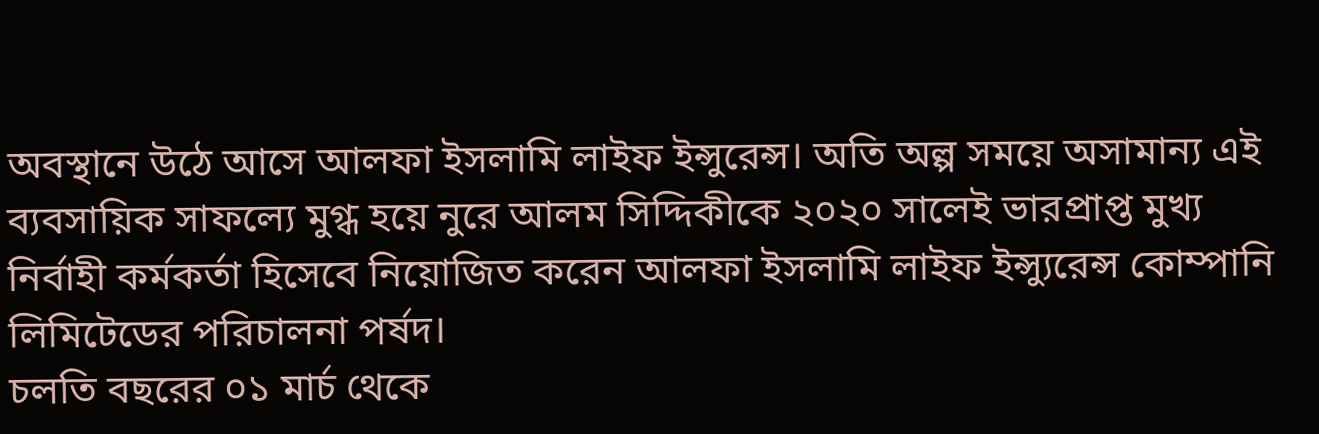অবস্থানে উঠে আসে আলফা ইসলামি লাইফ ইন্সুরেন্স। অতি অল্প সময়ে অসামান্য এই ব্যবসায়িক সাফল্যে মুগ্ধ হয়ে নুরে আলম সিদ্দিকীকে ২০২০ সালেই ভারপ্রাপ্ত মুখ্য নির্বাহী কর্মকর্তা হিসেবে নিয়োজিত করেন আলফা ইসলামি লাইফ ইন্স্যুরেন্স কোম্পানি লিমিটেডের পরিচালনা পর্ষদ।
চলতি বছরের ০১ মার্চ থেকে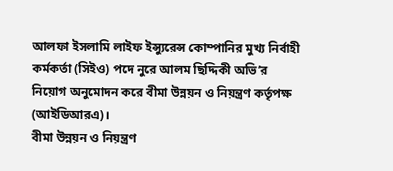আলফা ইসলামি লাইফ ইন্স্যুরেন্স কোম্পানির মুখ্য নির্বাহী কর্মকর্তা (সিইও) পদে নুরে আলম ছিদ্দিকী অভি’র নিয়োগ অনুমোদন করে বীমা উন্নয়ন ও নিয়ন্ত্রণ কর্তৃপক্ষ (আইডিআরএ)।
বীমা উন্নয়ন ও নিয়ন্ত্রণ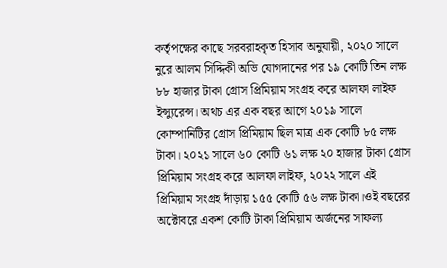কর্তৃপক্ষের কাছে সরবরাহকৃত হিসাব অনুযায়ী, ২০২০ সালে নুরে আলম সিদ্দিকী অভি যোগদানের পর ১৯ কোটি তিন লক্ষ ৮৮ হাজার টাকা গ্রোস প্রিমিয়াম সংগ্রহ করে আলফা লাইফ ইন্স্যুরেন্স। অথচ এর এক বছর আগে ২০১৯ সালে কোম্পানিটির গ্রোস প্রিমিয়াম ছিল মাত্র এক কোটি ৮৫ লক্ষ টাকা। ২০২১ সালে ৬০ কোটি ৬১ লক্ষ ২০ হাজার টাকা গ্রোস প্রিমিয়াম সংগ্রহ করে আলফা লাইফ, ২০২২ সালে এই প্রিমিয়াম সংগ্রহ দাঁড়ায় ১৫৫ কোটি ৫৬ লক্ষ টাকা।ওই বছরের অক্টোবরে একশ কোটি টাকা প্রিমিয়াম অর্জনের সাফল্য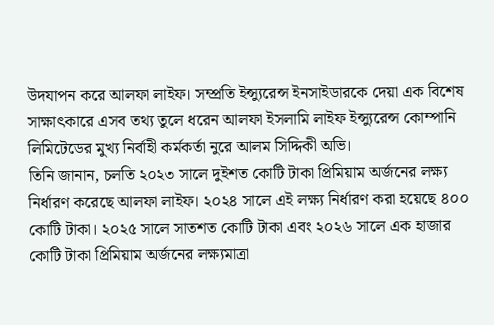উদযাপন করে আলফা লাইফ। সম্প্রতি ইন্স্যুরেন্স ইনসাইডারকে দেয়া এক বিশেষ সাক্ষাৎকারে এসব তথ্য তুলে ধরেন আলফা ইসলামি লাইফ ইন্স্যুরেন্স কোম্পানি লিমিটেডের মুখ্য নির্বাহী কর্মকর্তা নুরে আলম সিদ্দিকী অভি।
তিনি জানান, চলতি ২০২৩ সালে দুইশত কোটি টাকা প্রিমিয়াম অর্জনের লক্ষ্য নির্ধারণ করেছে আলফা লাইফ। ২০২৪ সালে এই লক্ষ্য নির্ধারণ করা হয়েছে ৪০০ কোটি টাকা। ২০২৫ সালে সাতশত কোটি টাকা এবং ২০২৬ সালে এক হাজার কোটি টাকা প্রিমিয়াম অর্জনের লক্ষ্যমাত্রা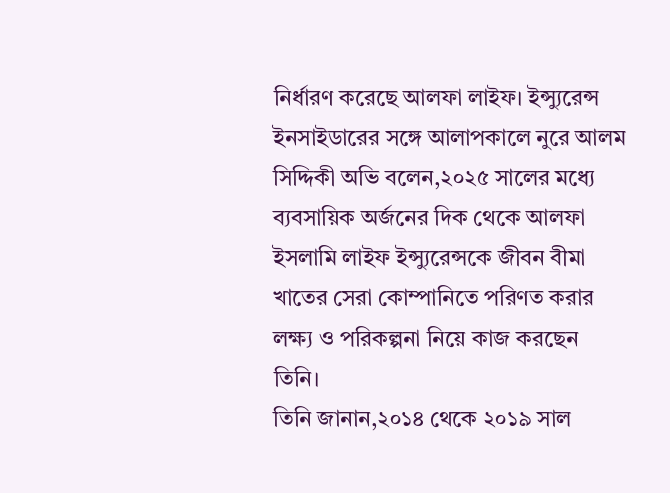নির্ধারণ করেছে আলফা লাইফ। ইন্স্যুরেন্স ইনসাইডারের সঙ্গে আলাপকালে নুরে আলম সিদ্দিকী অভি বলেন,২০২৫ সালের মধ্যে ব্যবসায়িক অর্জনের দিক থেকে আলফা ইসলামি লাইফ ইন্স্যুরেন্সকে জীবন বীমা খাতের সেরা কোম্পানিতে পরিণত করার লক্ষ্য ও পরিকল্পনা নিয়ে কাজ করছেন তিনি।
তিনি জানান,২০১৪ থেকে ২০১৯ সাল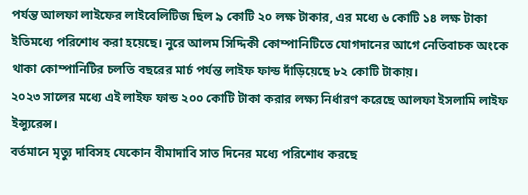পর্যন্ত আলফা লাইফের লাইবেলিটিজ ছিল ৯ কোটি ২০ লক্ষ টাকার, এর মধ্যে ৬ কোটি ১৪ লক্ষ টাকা ইতিমধ্যে পরিশোধ করা হয়েছে। নুরে আলম সিদ্দিকী কোম্পানিটিতে যোগদানের আগে নেতিবাচক অংকে থাকা কোম্পানিটির চলতি বছরের মার্চ পর্যন্ত লাইফ ফান্ড দাঁড়িয়েছে ৮২ কোটি টাকায়।
২০২৩ সালের মধ্যে এই লাইফ ফান্ড ২০০ কোটি টাকা করার লক্ষ্য নির্ধারণ করেছে আলফা ইসলামি লাইফ ইন্স্যুরেন্স।
বর্তমানে মৃত্যু দাবিসহ যেকোন বীমাদাবি সাত দিনের মধ্যে পরিশোধ করছে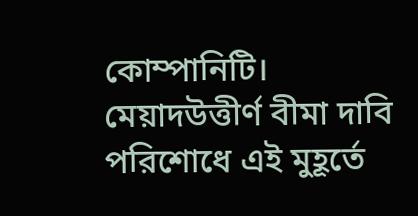কোম্পানিটি।
মেয়াদউত্তীর্ণ বীমা দাবি পরিশোধে এই মুহূর্তে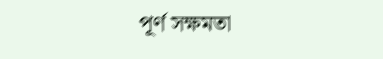পূর্ণ সক্ষমতা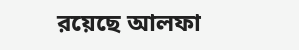রয়েছে আলফা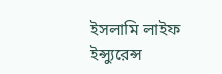ইসলামি লাইফ ইন্স্যুরেন্স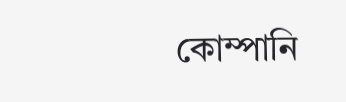কোম্পানি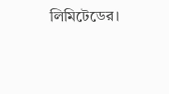লিমিটেডের।